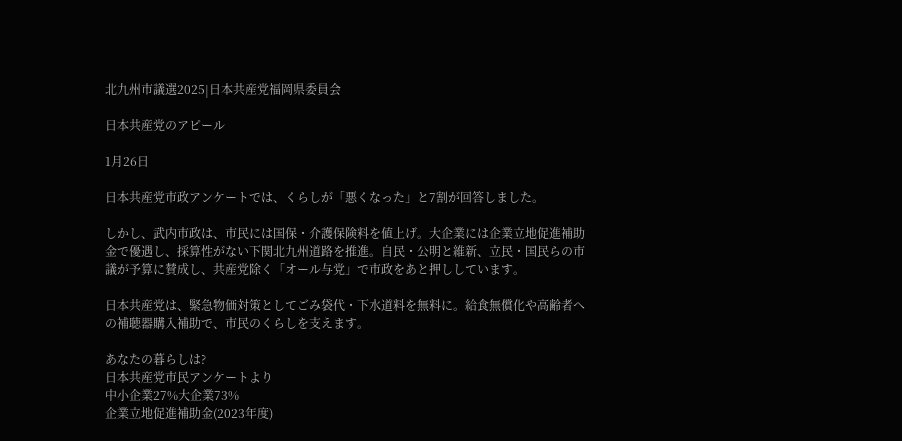北九州市議選2025|日本共産党福岡県委員会

日本共産党のアピール

1月26日

日本共産党市政アンケートでは、くらしが「悪くなった」と7割が回答しました。

しかし、武内市政は、市民には国保・介護保険料を値上げ。大企業には企業立地促進補助金で優遇し、採算性がない下関北九州道路を推進。自民・公明と維新、立民・国民らの市議が予算に賛成し、共産党除く「オール与党」で市政をあと押ししています。

日本共産党は、緊急物価対策としてごみ袋代・下水道料を無料に。給食無償化や高齢者への補聴器購入補助で、市民のくらしを支えます。

あなたの暮らしは?
日本共産党市民アンケートより
中小企業27%大企業73%
企業立地促進補助金(2023年度)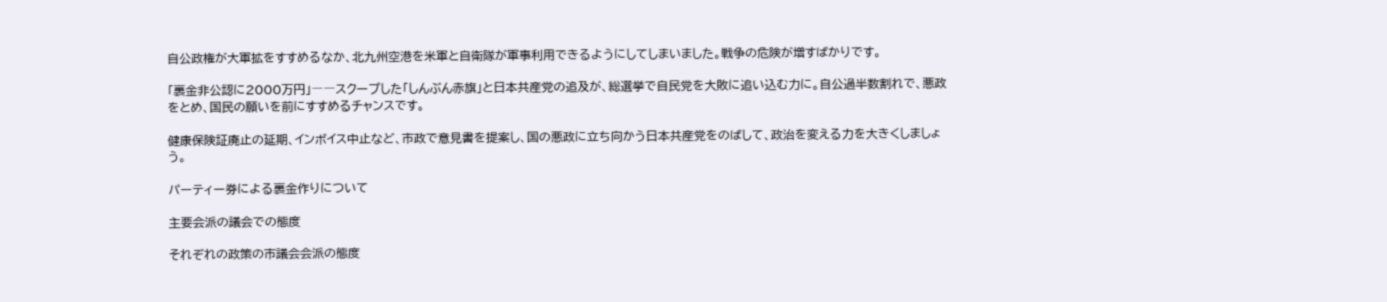自公政権が大軍拡をすすめるなか、北九州空港を米軍と自衛隊が軍事利用できるようにしてしまいました。戦争の危険が増すばかりです。

「裏金非公認に2000万円」――スクープした「しんぶん赤旗」と日本共産党の追及が、総選挙で自民党を大敗に追い込む力に。自公過半数割れで、悪政をとめ、国民の願いを前にすすめるチャンスです。

健康保険証廃止の延期、インボイス中止など、市政で意見書を提案し、国の悪政に立ち向かう日本共産党をのばして、政治を変える力を大きくしましょう。

パーティー券による裏金作りについて

主要会派の議会での態度

それぞれの政策の市議会会派の態度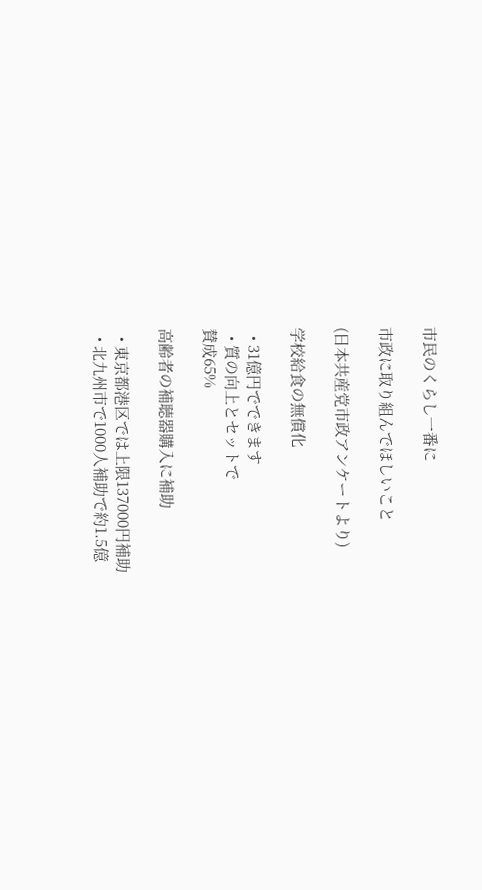市民のくらし一番に

市政に取り組んでほしいこと

(日本共産党市政アンケートより)

学校給食の無償化

  • 31億円でできます
  • 質の向上とセットで
賛成65%

高齢者の補聴器購入に補助

  • 東京都港区では上限137000円補助
  • 北九州市で1000人補助で約1.5億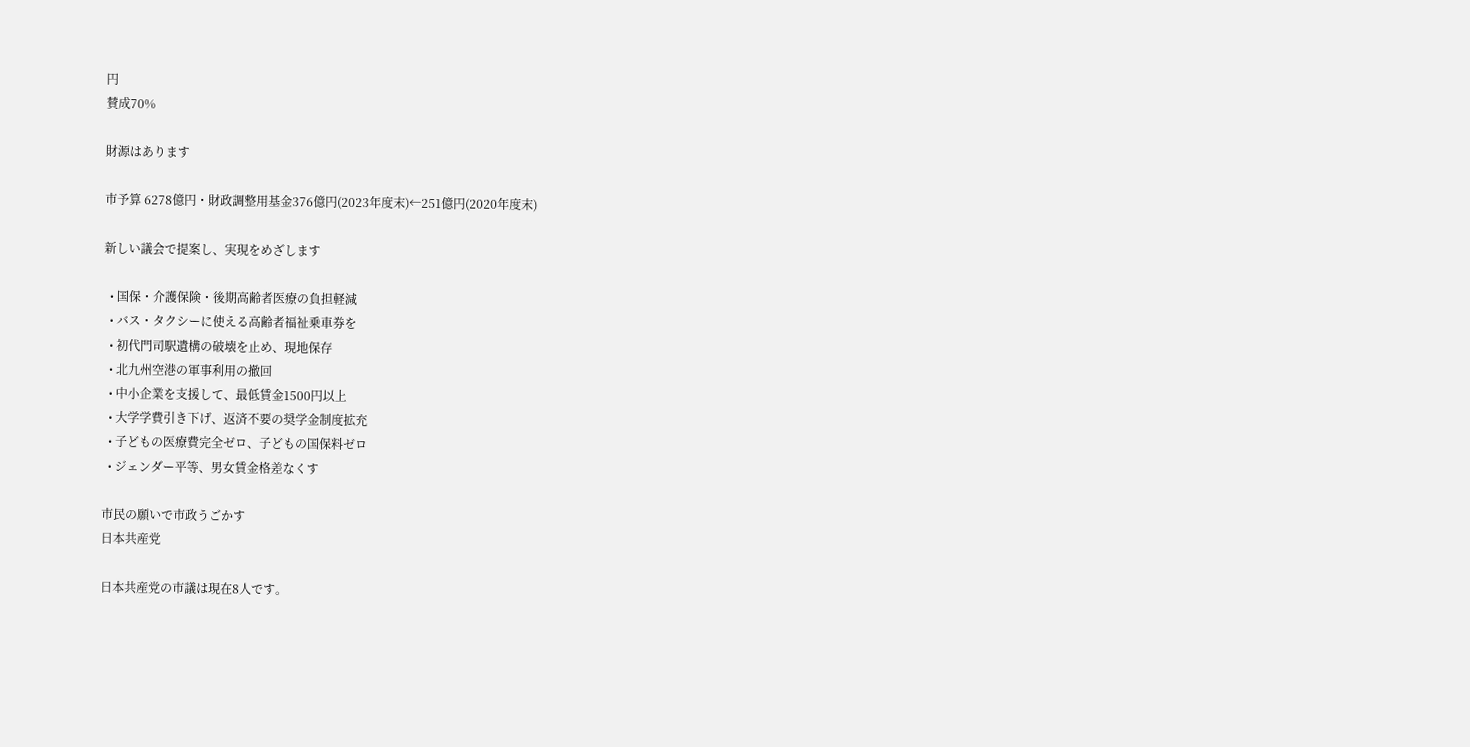円
賛成70%

財源はあります

市予算 6278億円・財政調整用基金376億円(2023年度末)←251億円(2020年度末)

新しい議会で提案し、実現をめざします

  • 国保・介護保険・後期高齢者医療の負担軽減
  • バス・タクシーに使える高齢者福祉乗車券を
  • 初代門司駅遺構の破壊を止め、現地保存
  • 北九州空港の軍事利用の撤回
  • 中小企業を支援して、最低賃金1500円以上
  • 大学学費引き下げ、返済不要の奨学金制度拡充
  • 子どもの医療費完全ゼロ、子どもの国保料ゼロ
  • ジェンダー平等、男女賃金格差なくす

市民の願いで市政うごかす
日本共産党

日本共産党の市議は現在8人です。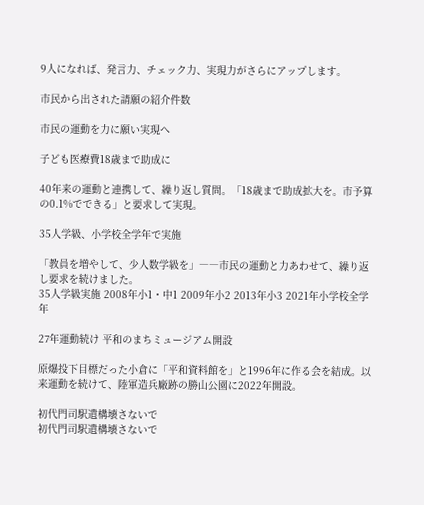9人になれば、発言力、チェック力、実現力がさらにアップします。

市民から出された請願の紹介件数

市民の運動を力に願い実現へ

子ども医療費18歳まで助成に

40年来の運動と連携して、繰り返し質問。「18歳まで助成拡大を。市予算の0.1%でできる」と要求して実現。

35人学級、小学校全学年で実施

「教員を増やして、少人数学級を」――市民の運動と力あわせて、繰り返し要求を続けました。
35人学級実施 2008年小1・中1 2009年小2 2013年小3 2021年小学校全学年

27年運動続け 平和のまちミュージアム開設

原爆投下目標だった小倉に「平和資料館を」と1996年に作る会を結成。以来運動を続けて、陸軍造兵廠跡の勝山公園に2022年開設。

初代門司駅遺構壊さないで
初代門司駅遺構壊さないで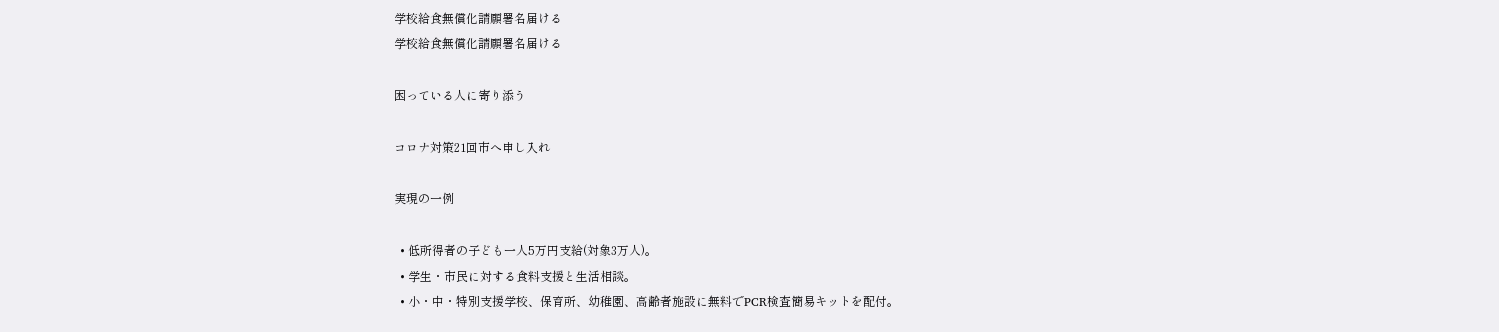学校給食無償化請願署名届ける
学校給食無償化請願署名届ける

困っている人に寄り添う

コロナ対策21回市へ申し入れ

実現の一例

  • 低所得者の子ども一人5万円支給(対象3万人)。
  • 学生・市民に対する食料支援と生活相談。
  • 小・中・特別支援学校、保育所、幼稚園、高齢者施設に無料でPCR検査簡易キットを配付。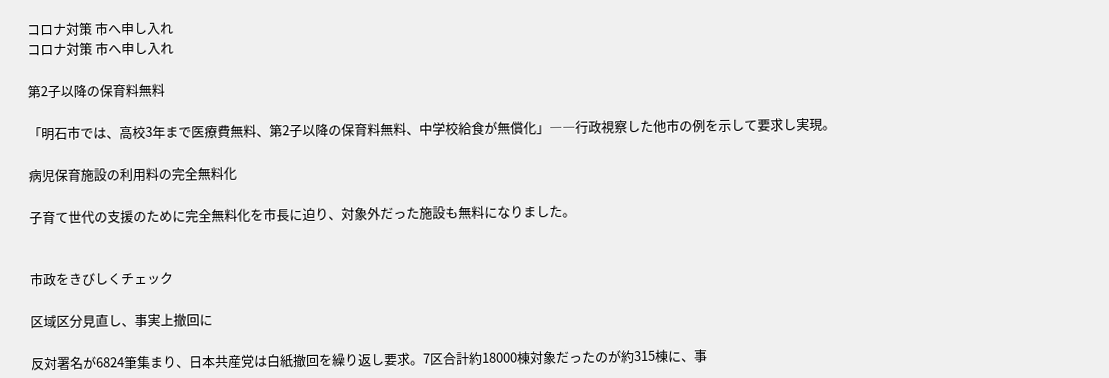コロナ対策 市へ申し入れ
コロナ対策 市へ申し入れ

第2子以降の保育料無料

「明石市では、高校3年まで医療費無料、第2子以降の保育料無料、中学校給食が無償化」――行政視察した他市の例を示して要求し実現。

病児保育施設の利用料の完全無料化

子育て世代の支援のために完全無料化を市長に迫り、対象外だった施設も無料になりました。


市政をきびしくチェック

区域区分見直し、事実上撤回に

反対署名が6824筆集まり、日本共産党は白紙撤回を繰り返し要求。7区合計約18000棟対象だったのが約315棟に、事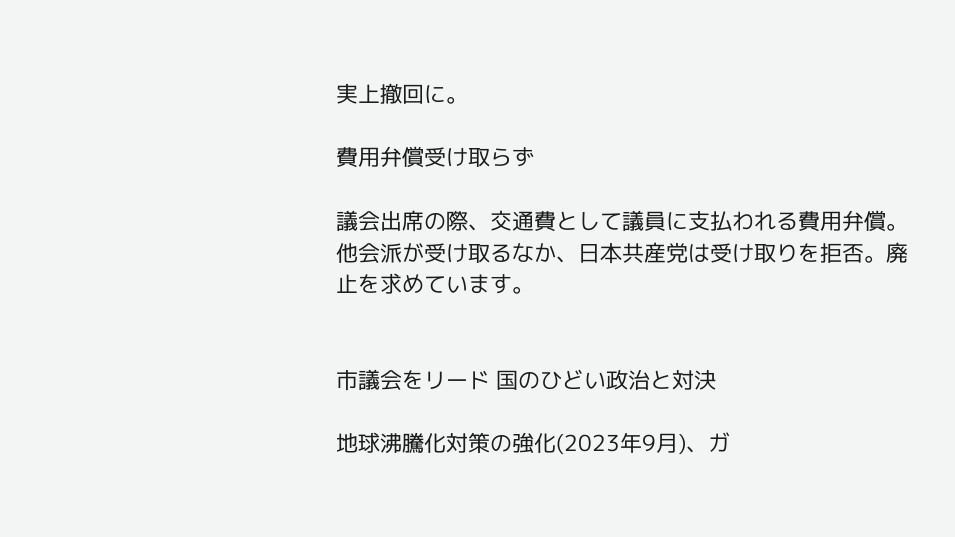実上撤回に。

費用弁償受け取らず

議会出席の際、交通費として議員に支払われる費用弁償。他会派が受け取るなか、日本共産党は受け取りを拒否。廃止を求めています。


市議会をリード 国のひどい政治と対決

地球沸騰化対策の強化(2023年9月)、ガ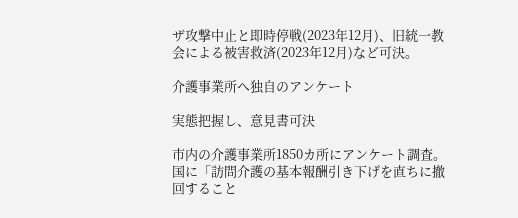ザ攻撃中止と即時停戦(2023年12月)、旧統一教会による被害救済(2023年12月)など可決。

介護事業所へ独自のアンケート

実態把握し、意見書可決

市内の介護事業所1850カ所にアンケート調査。国に「訪問介護の基本報酬引き下げを直ちに撤回すること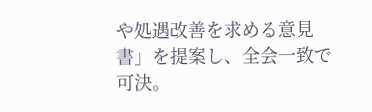や処遇改善を求める意見書」を提案し、全会一致で可決。